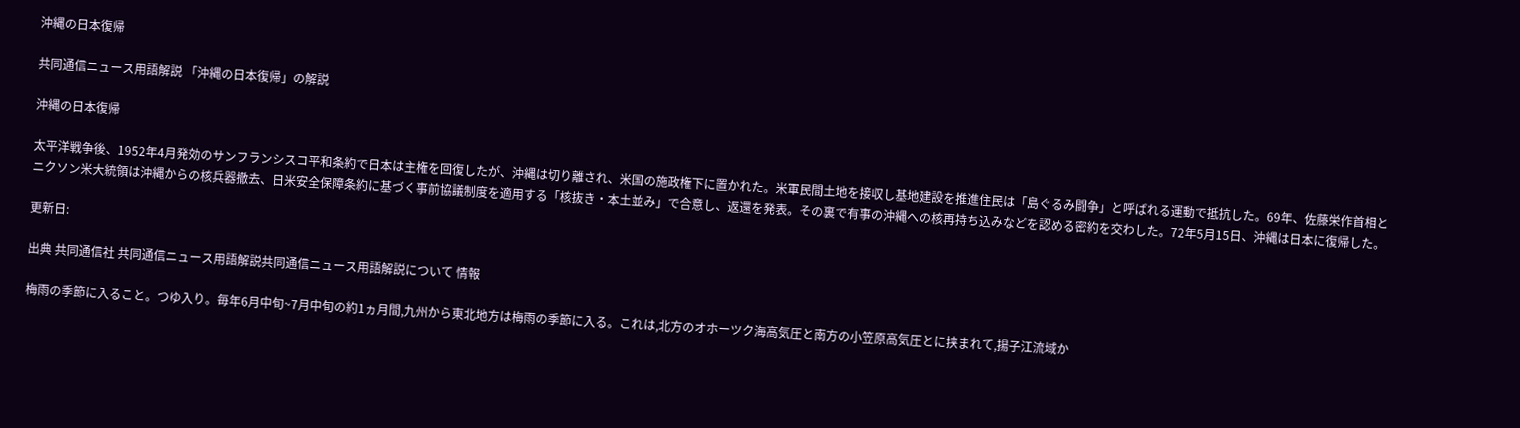沖縄の日本復帰

共同通信ニュース用語解説 「沖縄の日本復帰」の解説

沖縄の日本復帰

太平洋戦争後、1952年4月発効のサンフランシスコ平和条約で日本は主権を回復したが、沖縄は切り離され、米国の施政権下に置かれた。米軍民間土地を接収し基地建設を推進住民は「島ぐるみ闘争」と呼ばれる運動で抵抗した。69年、佐藤栄作首相とニクソン米大統領は沖縄からの核兵器撤去、日米安全保障条約に基づく事前協議制度を適用する「核抜き・本土並み」で合意し、返還を発表。その裏で有事の沖縄への核再持ち込みなどを認める密約を交わした。72年5月15日、沖縄は日本に復帰した。

更新日:

出典 共同通信社 共同通信ニュース用語解説共同通信ニュース用語解説について 情報

梅雨の季節に入ること。つゆ入り。毎年6月中旬~7月中旬の約1ヵ月間,九州から東北地方は梅雨の季節に入る。これは,北方のオホーツク海高気圧と南方の小笠原高気圧とに挟まれて,揚子江流域か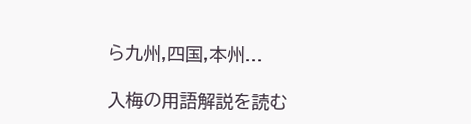ら九州,四国,本州...

入梅の用語解説を読む